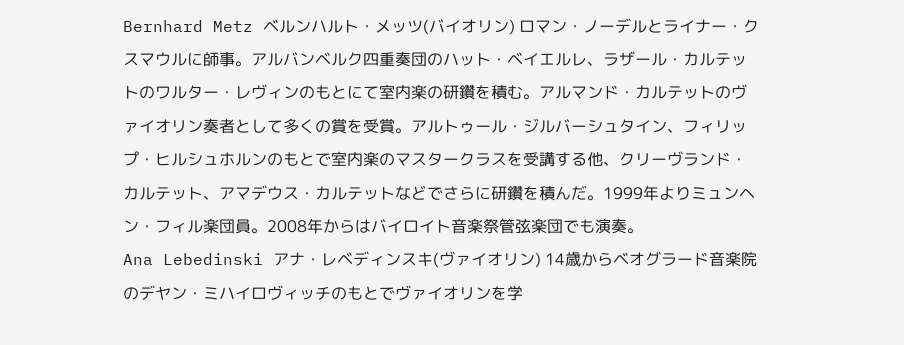Bernhard Metz ベルンハルト・メッツ(バイオリン) ロマン・ノーデルとライナー・クスマウルに師事。アルバンベルク四重奏団のハット・ベイエルレ、ラザール・カルテットのワルター・レヴィンのもとにて室内楽の研鑽を積む。アルマンド・カルテットのヴァイオリン奏者として多くの賞を受賞。アルトゥール・ジルバーシュタイン、フィリップ・ヒルシュホルンのもとで室内楽のマスタークラスを受講する他、クリーヴランド・カルテット、アマデウス・カルテットなどでさらに研鑽を積んだ。1999年よりミュンヘン・フィル楽団員。2008年からはバイロイト音楽祭管弦楽団でも演奏。
Ana Lebedinski アナ・レベディンスキ(ヴァイオリン) 14歳からベオグラード音楽院のデヤン・ミハイロヴィッチのもとでヴァイオリンを学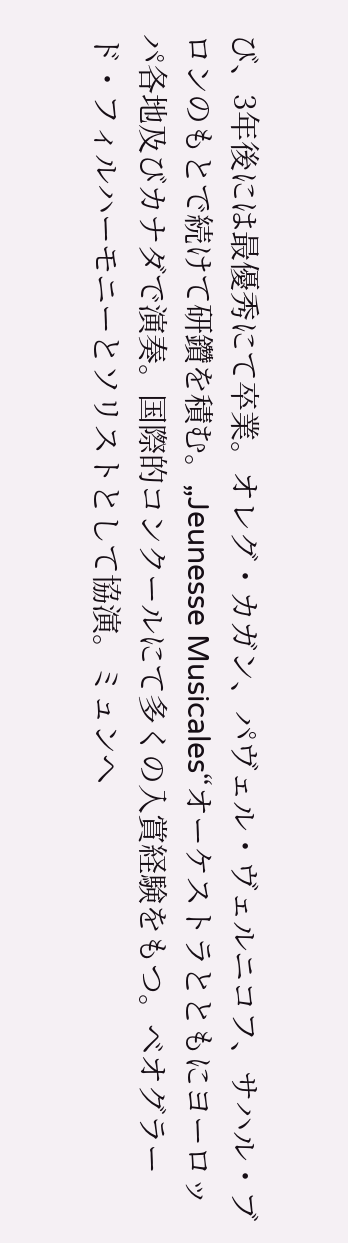び、3年後には最優秀にて卒業。オレグ・カガン、パヴェル・ヴェルニコフ、サハル・ブロンのもとで続けて研鑽を積む。„Jeunesse Musicales“オーケストラとともにヨーロッパ各地及びカナダで演奏。国際的コンクールにて多くの入賞経験をもつ。ベオグラード・フィルハーモニーとソリストとして協演。ミュンヘ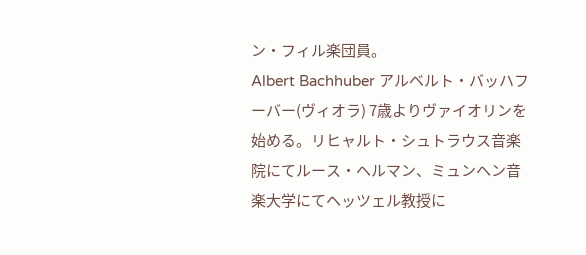ン・フィル楽団員。
Albert Bachhuber アルベルト・バッハフーバー(ヴィオラ) 7歳よりヴァイオリンを始める。リヒャルト・シュトラウス音楽院にてルース・ヘルマン、ミュンヘン音楽大学にてヘッツェル教授に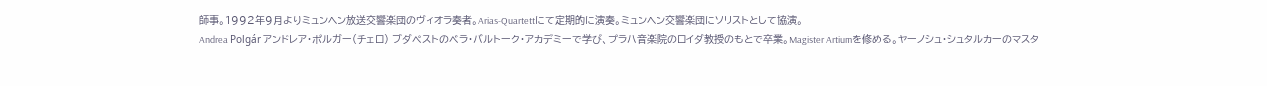師事。1992年9月よりミュンヘン放送交響楽団のヴィオラ奏者。Arias-Quartettにて定期的に演奏。ミュンヘン交響楽団にソリストとして協演。
Andrea Polgár アンドレア・ポルガー(チェロ) ブダペストのベラ・バルトーク・アカデミーで学び、プラハ音楽院のロイダ教授のもとで卒業。Magister Artiumを修める。ヤーノシュ・シュタルカーのマスタ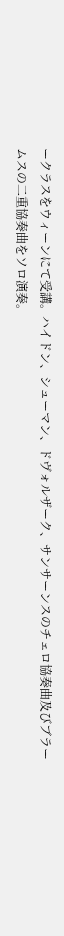ークラスをウィーンにて受講。ハイドン、シューマン、ドヴォルザーク、サンサーンスのチェロ協奏曲及びブラームスの二重協奏曲をソロ演奏。